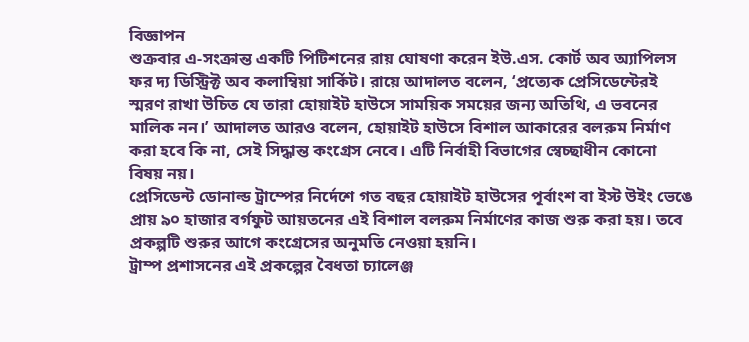বিজ্ঞাপন
শুক্রবার এ-সংক্রান্ত একটি পিটিশনের রায় ঘোষণা করেন ইউ.এস. কোর্ট অব অ্যাপিলস ফর দ্য ডিস্ট্রিক্ট অব কলাম্বিয়া সার্কিট। রায়ে আদালত বলেন, ‘প্রত্যেক প্রেসিডেন্টেরই স্মরণ রাখা উচিত যে তারা হোয়াইট হাউসে সাময়িক সময়ের জন্য অতিথি, এ ভবনের মালিক নন।’ আদালত আরও বলেন, হোয়াইট হাউসে বিশাল আকারের বলরুম নির্মাণ করা হবে কি না, সেই সিদ্ধান্ত কংগ্রেস নেবে। এটি নির্বাহী বিভাগের স্বেচ্ছাধীন কোনো বিষয় নয়।
প্রেসিডেন্ট ডোনাল্ড ট্রাম্পের নির্দেশে গত বছর হোয়াইট হাউসের পূর্বাংশ বা ইস্ট উইং ভেঙে প্রায় ৯০ হাজার বর্গফুট আয়তনের এই বিশাল বলরুম নির্মাণের কাজ শুরু করা হয়। তবে প্রকল্পটি শুরুর আগে কংগ্রেসের অনুমতি নেওয়া হয়নি।
ট্রাম্প প্রশাসনের এই প্রকল্পের বৈধতা চ্যালেঞ্জ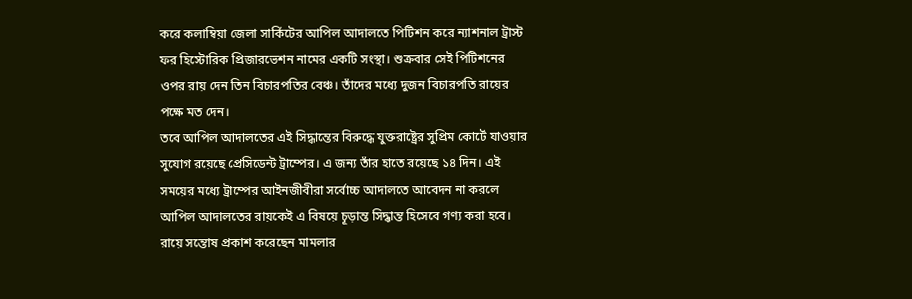করে কলাম্বিয়া জেলা সার্কিটের আপিল আদালতে পিটিশন করে ন্যাশনাল ট্রাস্ট ফর হিস্টোরিক প্রিজারভেশন নামের একটি সংস্থা। শুক্রবার সেই পিটিশনের ওপর রায় দেন তিন বিচারপতির বেঞ্চ। তাঁদের মধ্যে দুজন বিচারপতি রায়ের পক্ষে মত দেন।
তবে আপিল আদালতের এই সিদ্ধান্তের বিরুদ্ধে যুক্তরাষ্ট্রের সুপ্রিম কোর্টে যাওয়ার সুযোগ রয়েছে প্রেসিডেন্ট ট্রাম্পের। এ জন্য তাঁর হাতে রয়েছে ১৪ দিন। এই সময়ের মধ্যে ট্রাম্পের আইনজীবীরা সর্বোচ্চ আদালতে আবেদন না করলে আপিল আদালতের রায়কেই এ বিষয়ে চূড়ান্ত সিদ্ধান্ত হিসেবে গণ্য করা হবে।
রায়ে সন্তোষ প্রকাশ করেছেন মামলার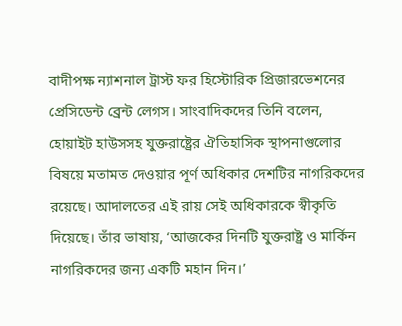বাদীপক্ষ ন্যাশনাল ট্রাস্ট ফর হিস্টোরিক প্রিজারভেশনের প্রেসিডেন্ট ব্রেন্ট লেগস। সাংবাদিকদের তিনি বলেন, হোয়াইট হাউসসহ যুক্তরাষ্ট্রের ঐতিহাসিক স্থাপনাগুলোর বিষয়ে মতামত দেওয়ার পূর্ণ অধিকার দেশটির নাগরিকদের রয়েছে। আদালতের এই রায় সেই অধিকারকে স্বীকৃতি দিয়েছে। তাঁর ভাষায়, ‘আজকের দিনটি যুক্তরাষ্ট্র ও মার্কিন নাগরিকদের জন্য একটি মহান দিন।’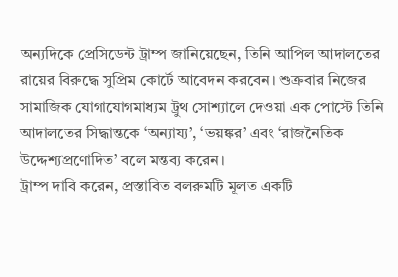অন্যদিকে প্রেসিডেন্ট ট্রাম্প জানিয়েছেন, তিনি আপিল আদালতের রায়ের বিরুদ্ধে সুপ্রিম কোর্টে আবেদন করবেন। শুক্রবার নিজের সামাজিক যোগাযোগমাধ্যম ট্রুথ সোশ্যালে দেওয়া এক পোস্টে তিনি আদালতের সিদ্ধান্তকে ‘অন্যায্য’, ‘ভয়ঙ্কর’ এবং ‘রাজনৈতিক উদ্দেশ্যপ্রণোদিত’ বলে মন্তব্য করেন।
ট্রাম্প দাবি করেন, প্রস্তাবিত বলরুমটি মূলত একটি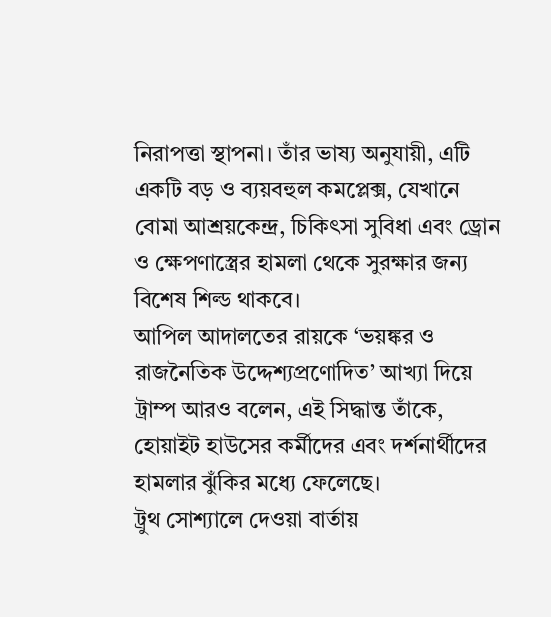নিরাপত্তা স্থাপনা। তাঁর ভাষ্য অনুযায়ী, এটি একটি বড় ও ব্যয়বহুল কমপ্লেক্স, যেখানে বোমা আশ্রয়কেন্দ্র, চিকিৎসা সুবিধা এবং ড্রোন ও ক্ষেপণাস্ত্রের হামলা থেকে সুরক্ষার জন্য বিশেষ শিল্ড থাকবে।
আপিল আদালতের রায়কে ‘ভয়ঙ্কর ও রাজনৈতিক উদ্দেশ্যপ্রণোদিত’ আখ্যা দিয়ে ট্রাম্প আরও বলেন, এই সিদ্ধান্ত তাঁকে, হোয়াইট হাউসের কর্মীদের এবং দর্শনার্থীদের হামলার ঝুঁকির মধ্যে ফেলেছে।
ট্রুথ সোশ্যালে দেওয়া বার্তায়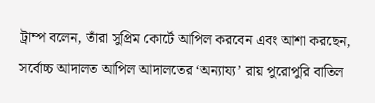ট্রাম্প বলেন, তাঁরা সুপ্রিম কোর্টে আপিল করবেন এবং আশা করছেন, সর্বোচ্চ আদালত আপিল আদালতের ‘অন্যায্য’ রায় পুরোপুরি বাতিল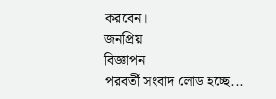করবেন।
জনপ্রিয়
বিজ্ঞাপন
পরবর্তী সংবাদ লোড হচ্ছে...